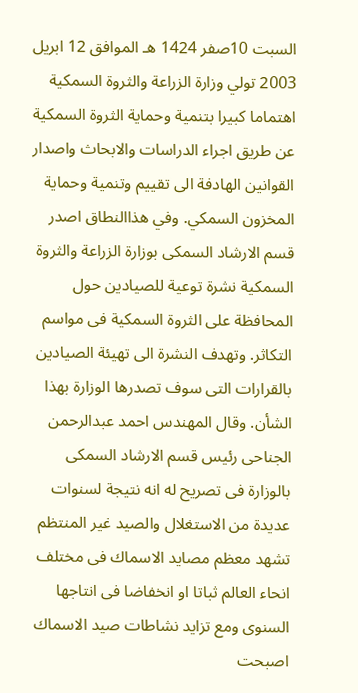السبت 10صفر 1424 هـ الموافق 12 ابريل 2003 تولي وزارة الزراعة والثروة السمكية اهتماما كبيرا بتنمية وحماية الثروة السمكية عن طريق اجراء الدراسات والابحاث واصدار القوانين الهادفة الى تقييم وتنمية وحماية المخزون السمكي. وفي هذاالنطاق اصدر قسم الارشاد السمكى بوزارة الزراعة والثروة السمكية نشرة توعية للصيادين حول المحافظة على الثروة السمكية فى مواسم التكاثر. وتهدف النشرة الى تهيئة الصيادين بالقرارات التى سوف تصدرها الوزارة بهذا الشأن. وقال المهندس احمد عبدالرحمن الجناحى رئيس قسم الارشاد السمكى بالوزارة فى تصريح له انه نتيجة لسنوات عديدة من الاستغلال والصيد غير المنتظم تشهد معظم مصايد الاسماك فى مختلف انحاء العالم ثباتا او انخفاضا فى انتاجها السنوى ومع تزايد نشاطات صيد الاسماك اصبحت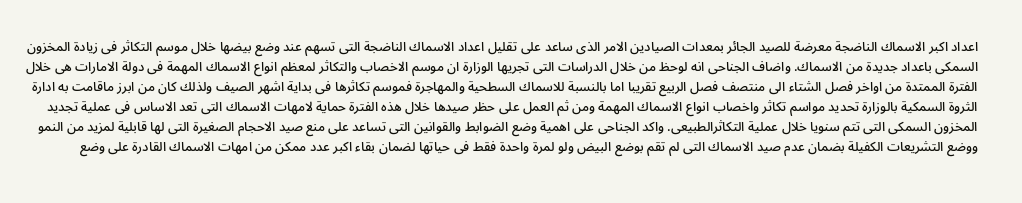اعداد اكبر الاسماك الناضجة معرضة للصيد الجائر بمعدات الصيادين الامر الذى ساعد على تقليل اعداد الاسماك الناضجة التى تسهم عند وضع بيضها خلال موسم التكاثر فى زيادة المخزون السمكى باعداد جديدة من الاسماك. واضاف الجناحى انه لوحظ من خلال الدراسات التى تجريها الوزارة ان موسم الاخصاب والتكاثر لمعظم انواع الاسماك المهمة فى دولة الامارات هى خلال الفترة الممتدة من اواخر فصل الشتاء الى منتصف فصل الربيع تقريبا اما بالنسبة للاسماك السطحية والمهاجرة فموسم تكاثرها فى بداية اشهر الصيف ولذلك كان من ابرز ماقامت به ادارة الثروة السمكية بالوزارة تحديد مواسم تكاثر واخصاب انواع الاسماك المهمة ومن ثم العمل على حظر صيدها خلال هذه الفترة حماية لامهات الاسماك التى تعد الاساس فى عملية تجديد المخزون السمكى التى تتم سنويا خلال عملية التكاثرالطبيعى. واكد الجناحى على اهمية وضع الضوابط والقوانين التى تساعد على منع صيد الاحجام الصغيرة التى لها قابلية لمزيد من النمو ووضع التشريعات الكفيلة بضمان عدم صيد الاسماك التى لم تقم بوضع البيض ولو لمرة واحدة فقط فى حياتها لضمان بقاء اكبر عدد ممكن من امهات الاسماك القادرة على وضع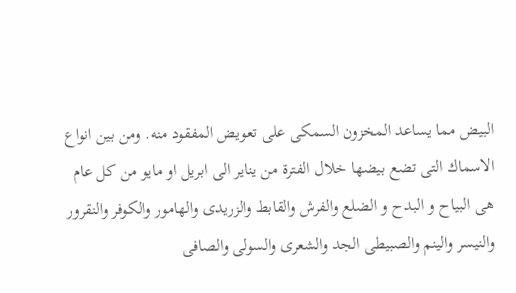البيض مما يساعد المخزون السمكى على تعويض المفقود منه. ومن بين انواع الاسماك التى تضع بيضها خلال الفترة من يناير الى ابريل او مايو من كل عام هى البياح و البدح و الضلع والفرش والقابط والزريدى والهامور والكوفر والنقرور والنيسر والينم والصبيطى الجد والشعرى والسولى والصافى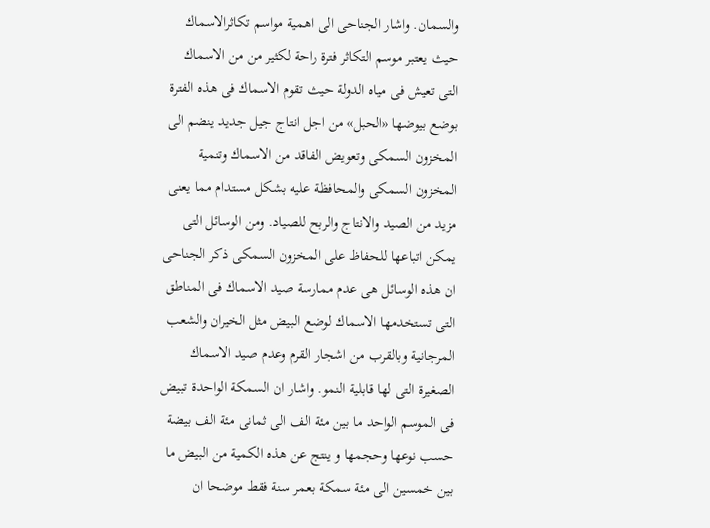والسمان. واشار الجناحى الى اهمية مواسم تكاثرالاسماك حيث يعتبر موسم التكاثر فترة راحة لكثير من من الاسماك التى تعيش فى مياه الدولة حيث تقوم الاسماك فى هذه الفترة بوضع بيوضها «الحبل» من اجل انتاج جيل جديد ينضم الى المخزون السمكى وتعويض الفاقد من الاسماك وتنمية المخزون السمكى والمحافظة عليه بشكل مستدام مما يعنى مزيد من الصيد والانتاج والربح للصياد. ومن الوسائل التى يمكن اتباعها للحفاظ على المخزون السمكى ذكر الجناحى ان هذه الوسائل هى عدم ممارسة صيد الاسماك فى المناطق التى تستخدمها الاسماك لوضع البيض مثل الخيران والشعب المرجانية وبالقرب من اشجار القرم وعدم صيد الاسماك الصغيرة التى لها قابلية النمو. واشار ان السمكة الواحدة تبيض فى الموسم الواحد ما بين مئة الف الى ثمانى مئة الف بيضة حسب نوعها وحجمها و ينتج عن هذه الكمية من البيض ما بين خمسين الى مئة سمكة بعمر سنة فقط موضحا ان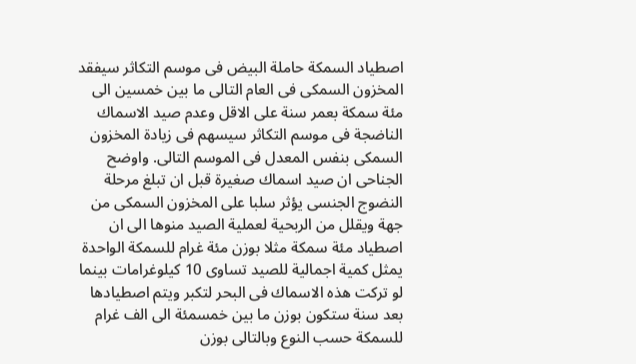اصطياد السمكة حاملة البيض فى موسم التكاثر سيفقد المخزون السمكى فى العام التالى ما بين خمسين الى مئة سمكة بعمر سنة على الاقل وعدم صيد الاسماك الناضجة فى موسم التكاثر سيسهم فى زيادة المخزون السمكى بنفس المعدل فى الموسم التالى. واوضح الجناحى ان صيد اسماك صغيرة قبل ان تبلغ مرحلة النضوج الجنسى يؤثر سلبا على المخزون السمكى من جهة ويقلل من الربحية لعملية الصيد منوها الى ان اصطياد مئة سمكة مثلا بوزن مئة غرام للسمكة الواحدة يمثل كمية اجمالية للصيد تساوى 10 كيلوغرامات بينما لو تركت هذه الاسماك فى البحر لتكبر ويتم اصطيادها بعد سنة ستكون بوزن ما بين خمسمئة الى الف غرام للسمكة حسب النوع وبالتالى بوزن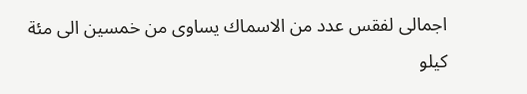اجمالى لفقس عدد من الاسماك يساوى من خمسين الى مئة كيلو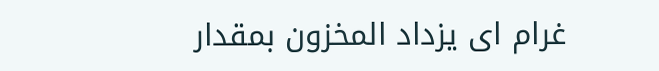غرام اى يزداد المخزون بمقدار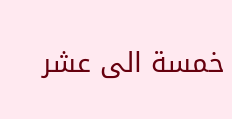خمسة الى عشر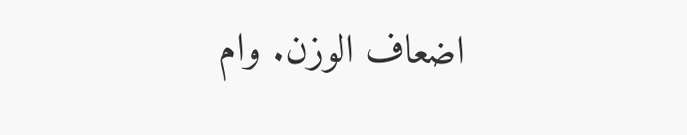اضعاف الوزن. وام